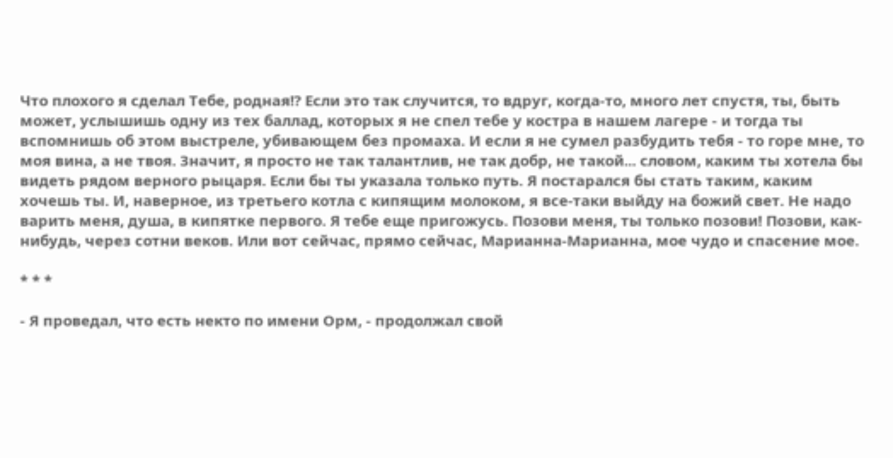Что плохого я сделал Тебе, родная!? Если это так случится, то вдруг, когда-то, много лет спустя, ты, быть может, услышишь одну из тех баллад, которых я не спел тебе у костра в нашем лагере - и тогда ты вспомнишь об этом выстреле, убивающем без промаха. И если я не сумел разбудить тебя - то горе мне, то моя вина, а не твоя. Значит, я просто не так талантлив, не так добр, не такой... словом, каким ты хотела бы видеть рядом верного рыцаря. Если бы ты указала только путь. Я постарался бы стать таким, каким хочешь ты. И, наверное, из третьего котла с кипящим молоком, я все-таки выйду на божий свет. Не надо варить меня, душа, в кипятке первого. Я тебе еще пригожусь. Позови меня, ты только позови! Позови, как-нибудь, через сотни веков. Или вот сейчас, прямо сейчас, Марианна-Марианна, мое чудо и спасение мое.

* * *

- Я проведал, что есть некто по имени Орм, - продолжал свой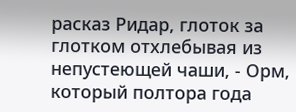расказ Ридар, глоток за глотком отхлебывая из непустеющей чаши, - Орм, который полтора года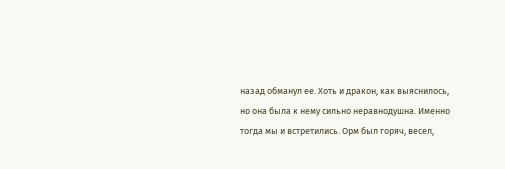назад обманул ее. Хоть и дракон, как выяснилось, но она была к нему сильно неравнодушна. Именно тогда мы и встретились. Орм был горяч, весел,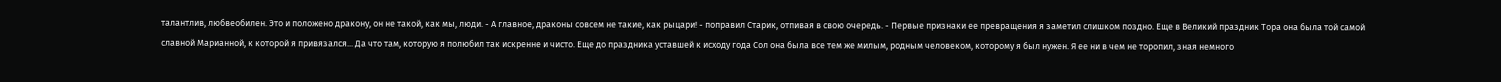талантлив, любвеобилен. Это и положено дракону, он не такой, как мы, люди. - А главное, драконы совсем не такие, как рыцари! - поправил Старик, отпивая в свою очередь. - Первые признаки ее превращения я заметил слишком поздно. Еще в Великий праздник Тора она была той самой славной Марианной, к которой я привязался... Да что там, которую я полюбил так искренне и чисто. Еще до праздника уставшей к исходу года Сол она была все тем же милым, родным человеком, которому я был нужен. Я ее ни в чем не торопил, зная немного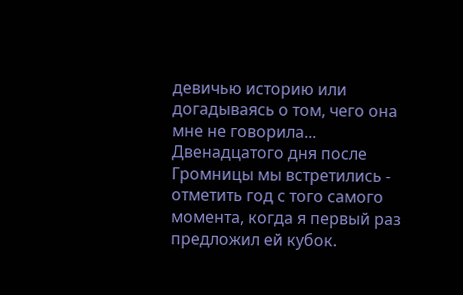девичью историю или догадываясь о том, чего она мне не говорила... Двенадцатого дня после Громницы мы встретились - отметить год с того самого момента, когда я первый раз предложил ей кубок.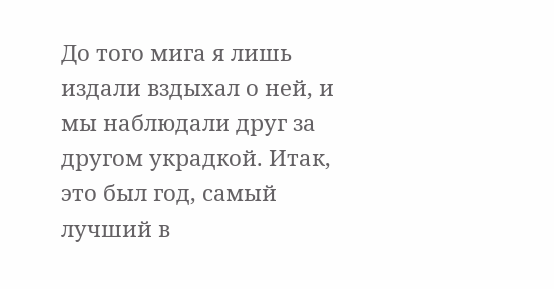До того мига я лишь издали вздыхал о ней, и мы наблюдали друг за другом украдкой. Итак, это был год, самый лучший в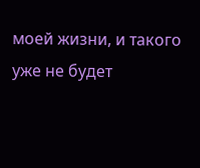моей жизни, и такого уже не будет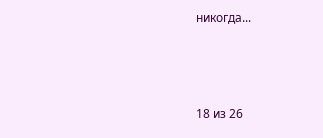никогда...



18 из 26